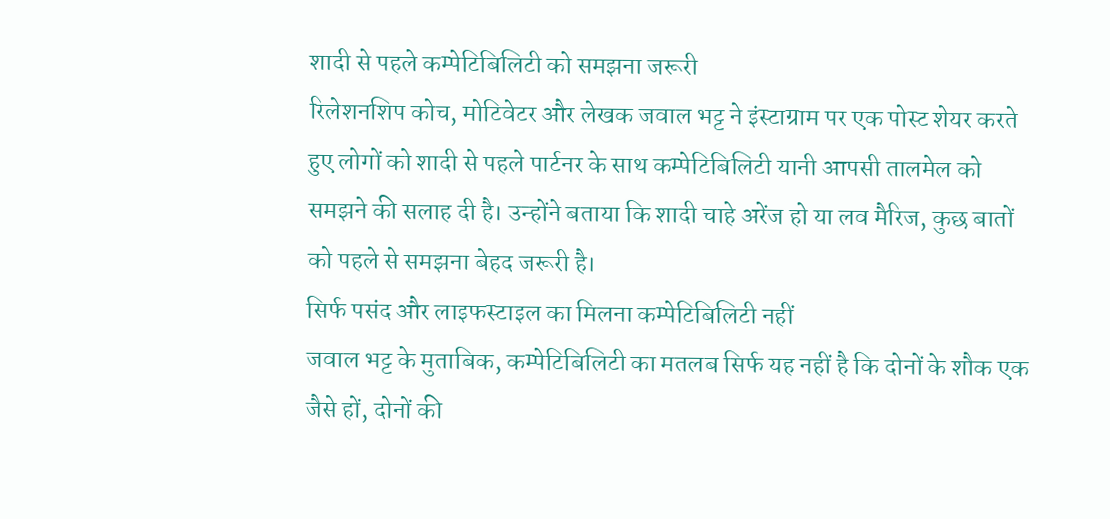शादी से पहले कम्पेटिबिलिटी को समझना जरूरी
रिलेशनशिप कोच, मोटिवेटर और लेखक जवाल भट्ट ने इंस्टाग्राम पर एक पोस्ट शेयर करते हुए लोगों को शादी से पहले पार्टनर के साथ कम्पेटिबिलिटी यानी आपसी तालमेल को समझने की सलाह दी है। उन्होंने बताया कि शादी चाहे अरेंज हो या लव मैरिज, कुछ बातों को पहले से समझना बेहद जरूरी है।
सिर्फ पसंद और लाइफस्टाइल का मिलना कम्पेटिबिलिटी नहीं
जवाल भट्ट के मुताबिक, कम्पेटिबिलिटी का मतलब सिर्फ यह नहीं है कि दोनों के शौक एक जैसे हों, दोनों की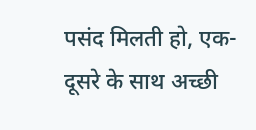पसंद मिलती हो, एक-दूसरे के साथ अच्छी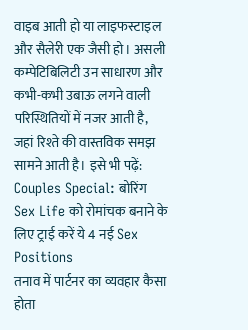वाइब आती हो या लाइफस्टाइल और सैलेरी एक जैसी हो। असली कम्पेटिबिलिटी उन साधारण और कभी-कभी उबाऊ लगने वाली परिस्थितियों में नजर आती है, जहां रिश्ते की वास्तविक समझ सामने आती है। इसे भी पढ़ें: Couples Special: बोरिंग Sex Life को रोमांचक बनाने के लिए ट्राई करें ये 4 नई Sex Positions
तनाव में पार्टनर का व्यवहार कैसा होता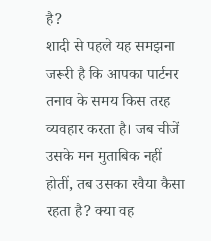है?
शादी से पहले यह समझना जरूरी है कि आपका पार्टनर तनाव के समय किस तरह व्यवहार करता है। जब चीजें उसके मन मुताबिक नहीं होतीं, तब उसका रवैया कैसा रहता है? क्या वह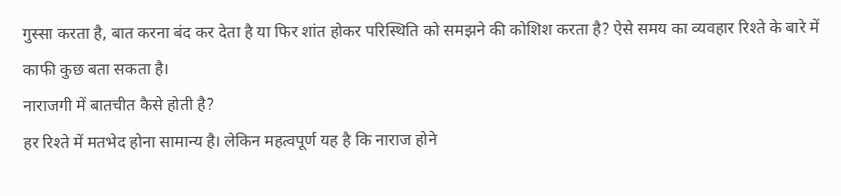गुस्सा करता है, बात करना बंद कर देता है या फिर शांत होकर परिस्थिति को समझने की कोशिश करता है? ऐसे समय का व्यवहार रिश्ते के बारे में काफी कुछ बता सकता है।
नाराजगी में बातचीत कैसे होती है?
हर रिश्ते में मतभेद होना सामान्य है। लेकिन महत्वपूर्ण यह है कि नाराज होने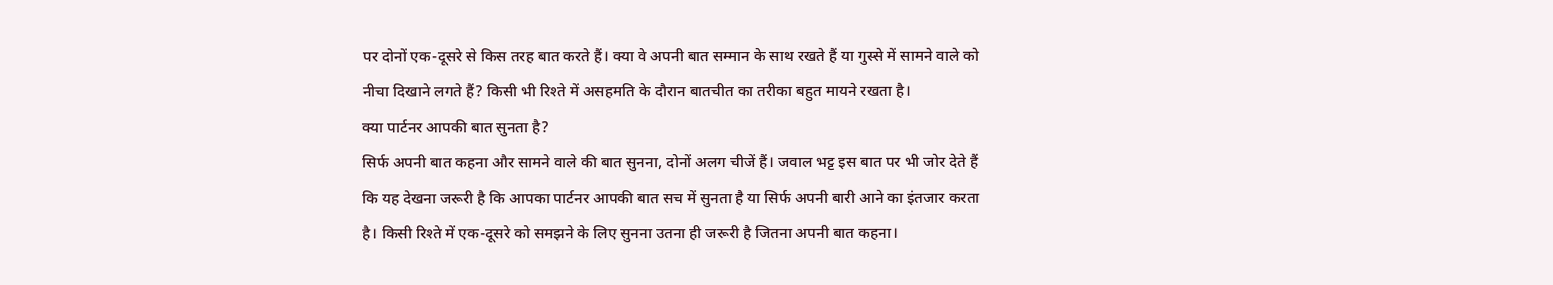पर दोनों एक-दूसरे से किस तरह बात करते हैं। क्या वे अपनी बात सम्मान के साथ रखते हैं या गुस्से में सामने वाले को नीचा दिखाने लगते हैं? किसी भी रिश्ते में असहमति के दौरान बातचीत का तरीका बहुत मायने रखता है।
क्या पार्टनर आपकी बात सुनता है?
सिर्फ अपनी बात कहना और सामने वाले की बात सुनना, दोनों अलग चीजें हैं। जवाल भट्ट इस बात पर भी जोर देते हैं कि यह देखना जरूरी है कि आपका पार्टनर आपकी बात सच में सुनता है या सिर्फ अपनी बारी आने का इंतजार करता है। किसी रिश्ते में एक-दूसरे को समझने के लिए सुनना उतना ही जरूरी है जितना अपनी बात कहना।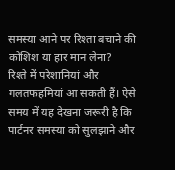समस्या आने पर रिश्ता बचाने की कोशिश या हार मान लेना?
रिश्ते में परेशानियां और गलतफहमियां आ सकती हैं। ऐसे समय में यह देखना जरूरी है कि पार्टनर समस्या को सुलझाने और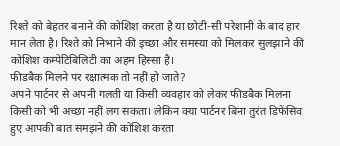रिश्ते को बेहतर बनाने की कोशिश करता है या छोटी-सी परेशानी के बाद हार मान लेता है। रिश्ते को निभाने की इच्छा और समस्या को मिलकर सुलझाने की कोशिश कम्पेटिबिलिटी का अहम हिस्सा है।
फीडबैक मिलने पर रक्षात्मक तो नहीं हो जाते?
अपने पार्टनर से अपनी गलती या किसी व्यवहार को लेकर फीडबैक मिलना किसी को भी अच्छा नहीं लग सकता। लेकिन क्या पार्टनर बिना तुरंत डिफेंसिव हुए आपकी बात समझने की कोशिश करता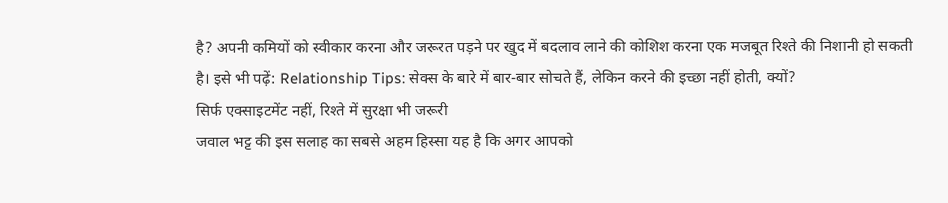है? अपनी कमियों को स्वीकार करना और जरूरत पड़ने पर खुद में बदलाव लाने की कोशिश करना एक मजबूत रिश्ते की निशानी हो सकती है। इसे भी पढ़ें: Relationship Tips: सेक्स के बारे में बार-बार सोचते हैं, लेकिन करने की इच्छा नहीं होती, क्यों?
सिर्फ एक्साइटमेंट नहीं, रिश्ते में सुरक्षा भी जरूरी
जवाल भट्ट की इस सलाह का सबसे अहम हिस्सा यह है कि अगर आपको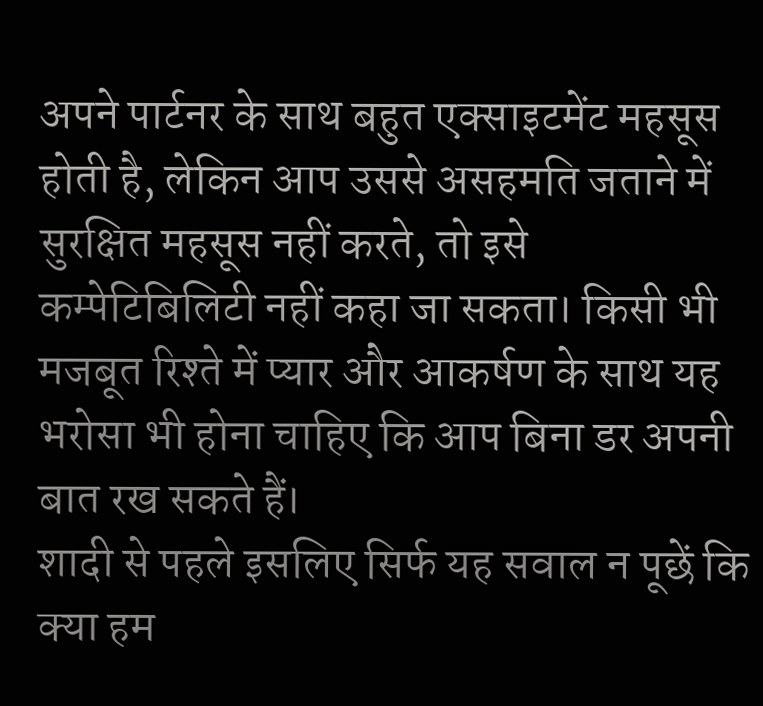अपने पार्टनर के साथ बहुत एक्साइटमेंट महसूस होती है, लेकिन आप उससे असहमति जताने में सुरक्षित महसूस नहीं करते, तो इसे कम्पेटिबिलिटी नहीं कहा जा सकता। किसी भी मजबूत रिश्ते में प्यार और आकर्षण के साथ यह भरोसा भी होना चाहिए कि आप बिना डर अपनी बात रख सकते हैं।
शादी से पहले इसलिए सिर्फ यह सवाल न पूछें कि क्या हम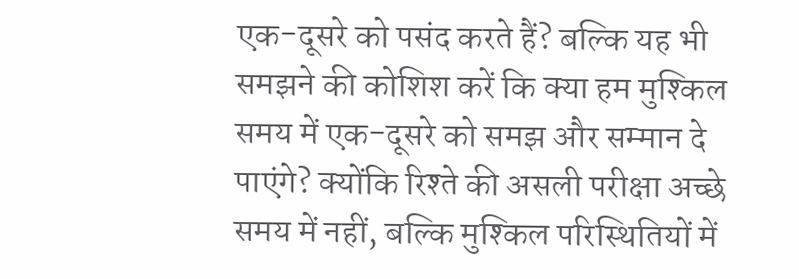एक-दूसरे को पसंद करते हैं? बल्कि यह भी समझने की कोशिश करें कि क्या हम मुश्किल समय में एक-दूसरे को समझ और सम्मान दे पाएंगे? क्योंकि रिश्ते की असली परीक्षा अच्छे समय में नहीं, बल्कि मुश्किल परिस्थितियों में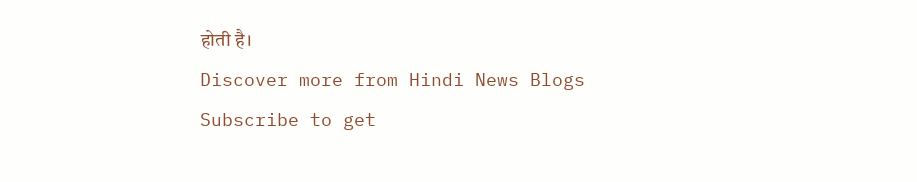होती है।
Discover more from Hindi News Blogs
Subscribe to get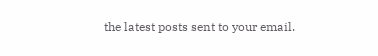the latest posts sent to your email.